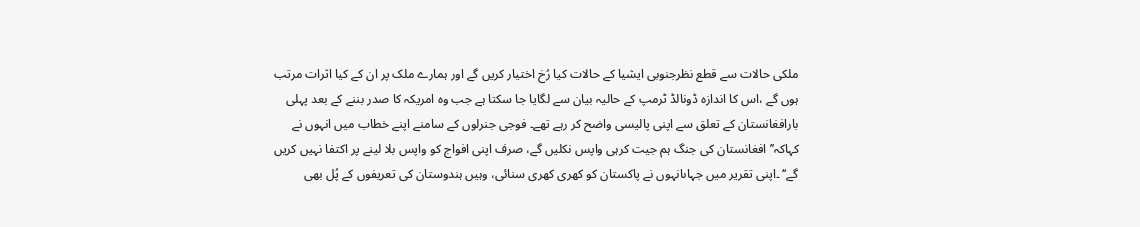ملکی حالات سے قطع نظرجنوبی ایشیا کے حالات کیا رُخ اختیار کریں گے اور ہمارے ملک پر ان کے کیا اثرات مرتب ہوں گے ،اس کا اندازہ ڈونالڈ ٹرمپ کے حالیہ بیان سے لگایا جا سکتا ہے جب وہ امریکہ کا صدر بننے کے بعد پہلی بارافغانستان کے تعلق سے اپنی پالیسی واضح کر رہے تھے۔ فوجی جنرلوں کے سامنے اپنے خطاب میں انہوں نے کہاکہ’’ افغانستان کی جنگ ہم جیت کرہی واپس نکلیں گے، صرف اپنی افواج کو واپس بلا لینے پر اکتفا نہیں کریں گے‘‘ ۔اپنی تقریر میں جہاںانہوں نے پاکستان کو کھری کھری سنائی، وہیں ہندوستان کی تعریفوں کے پُل بھی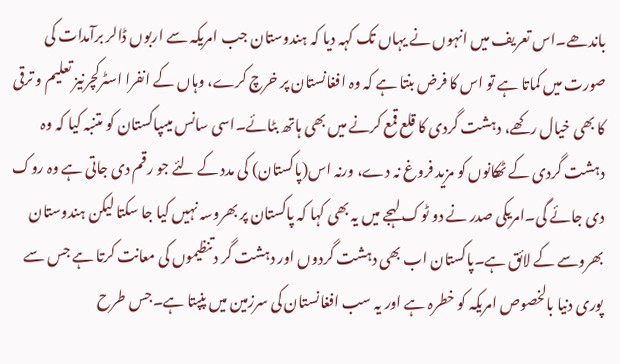باندھے۔اس تعریف میں انہوں نے یہاں تک کہہ دیا کہ ہندوستان جب امریکہ سے اربوں ڈالر برآمدات کی صورت میں کماتا ہے تو اس کا فرض بنتا ہے کہ وہ افغانستان پر خرچ کرے، وہاں کے انفرا اسٹرکچرنیز تعلیم و ترقی کا بھی خیال رکھے، دہشت گردی کا قلع قمع کرنے میں بھی ہاتھ بٹائے۔اسی سانس میںپاکستان کو متنبہ کیا کہ وہ دہشت گردی کے ٹھکانوں کو مزید فروغ نہ دے، ورنہ اس(پاکستان) کی مدد کے لئے جو رقم دی جاتی ہے وہ روک دی جائے گی۔امریکی صدر نے دو ٹوک لہجے میں یہ بھی کہا کہ پاکستان پر بھروسہ نہیں کیا جا سکتا لیکن ہندوستان بھروسے کے لائق ہے۔پاکستان اب بھی دہشت گردوں اور دہشت گر دتنظیموں کی معانت کرتا ہے جس سے پوری دنیا بالخصوص امریکہ کو خطرہ ہے اور یہ سب افغانستان کی سرزمین میں پنپتا ہے۔جس طرح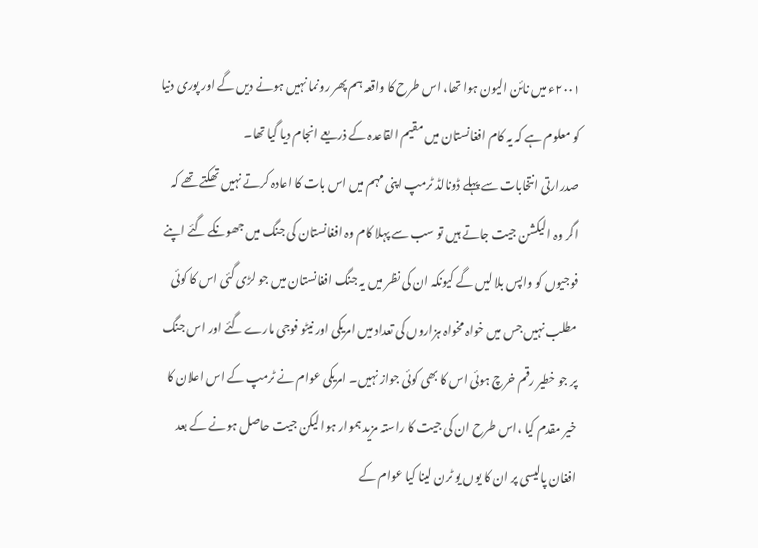۲۰۰۱ء میں نائن الیون ہوا تھا، اس طرح کا واقعہ ہم پھر رونما نہیں ہونے دیں گے اور پوری دنیا کو معلوم ہے کہ یہ کام افغانستان میں مقیم القاعدہ کے ذریعے انجام دیا گیا تھا۔
صدرارتی انتخابات سے پہلے ڈونالڈ ٹرمپ اپنی مہم میں اس بات کا اعادہ کرتے نہیں تھکتے تھے کہ اگر وہ الیکشن جیت جاتے ہیں تو سب سے پہلا کام وہ افغانستان کی جنگ میں جھونکے گئے اپنے فوجیوں کو واپس بلا لیں گے کیونکہ ان کی نظر میں یہ جنگ افغانستان میں جو لڑی گئی اس کا کوئی مطلب نہیں جس میں خواہ مخواہ ہزاروں کی تعداد میں امریکی اور نیٹو فوجی مارے گئے اور اس جنگ پر جو خطیر رقم خرچ ہوئی اس کا بھی کوئی جواز نہیں۔ امریکی عوام نے ٹرمپ کے اس اعلان کا خیر مقدم کیا ،اس طرح ان کی جیت کا راستہ مزید ہموار ہوا لیکن جیت حاصل ہونے کے بعد افغان پالیسی پر ان کا یوں یو ٹرن لینا کیا عوام کے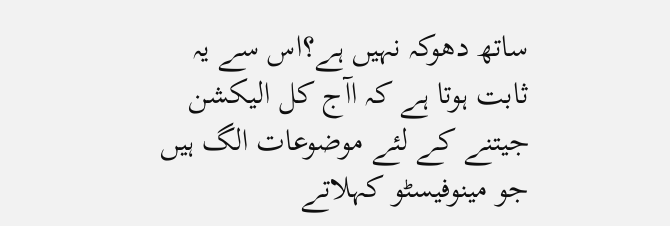ساتھ دھوکہ نہیں ہے؟اس سے یہ ثابت ہوتا ہے کہ اآج کل الیکشن جیتنے کے لئے موضوعات الگ ہیں جو مینوفیسٹو کہلاتے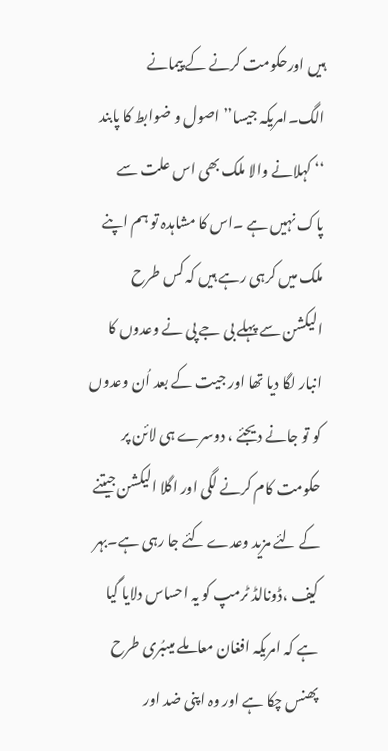ہیں اورحکومت کرنے کے پیمانے الگ۔امریکہ جیسا’’ اصول و ضوابط کا پابند ‘‘ کہلانے والا ملک بھی اس علت سے پاک نہیں ہے ۔اس کا مشاہدہ تو ہم اپنے ملک میں کرہی رہے ہیں کہ کس طرح الیکشن سے پہلے بی جے پی نے وعدوں کا انبار لگا دیا تھا اور جیت کے بعد اُن وعدوں کو تو جانے دیجئے ، دوسرے ہی لائن پر حکومت کام کرنے لگی اور اگلا الیکشن جیتنے کے لئے مزید وعدے کئے جا رہی ہے۔بہر کیف ،ڈونالڈ ٹرمپ کو یہ احساس دلایا گیا ہے کہ امریکہ افغان معاملے میںبُری طرح پھنس چکا ہے اور وہ اپنی ضد اور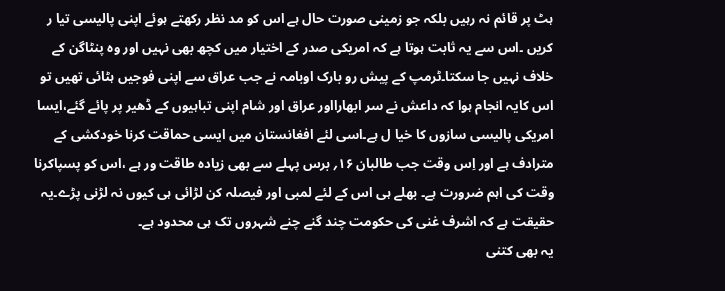ہٹ پر قائم نہ رہیں بلکہ جو زمینی صورت حال ہے اس کو مد نظر رکھتے ہوئے اپنی پالیسی تیا ر کریں ۔اس سے یہ ثابت ہوتا ہے کہ امریکی صدر کے اختیار میں کچھ بھی نہیں اور وہ پنٹاگن کے خلاف نہیں جا سکتا۔ٹرمپ کے پیش رو بارک اوبامہ نے جب عراق سے اپنی فوجیں ہٹائی تھیں تو اس کایہ انجام ہوا کہ داعش نے سر ابھارااور عراق اور شام اپنی تباہیوں کے ڈھیر پر پائے گئے،ایسا امریکی پالیسی سازوں کا خیا ل ہے۔اسی لئے افغانستان میں ایسی حماقت کرنا خودکشی کے مترادف ہے اور اِس وقت جب طالبان ۱۶؍ برس پہلے سے بھی زیادہ طاقت ور ہے ،اس کو پسپاکرنا وقت کی اہم ضرورت ہے۔ بھلے ہی اس کے لئے لمبی اور فیصلہ کن لڑائی ہی کیوں نہ لڑنی پڑے۔یہ حقیقت ہے کہ اشرف غنی کی حکومت چند گنے چنے شہروں تک ہی محدود ہے۔
یہ بھی کتنی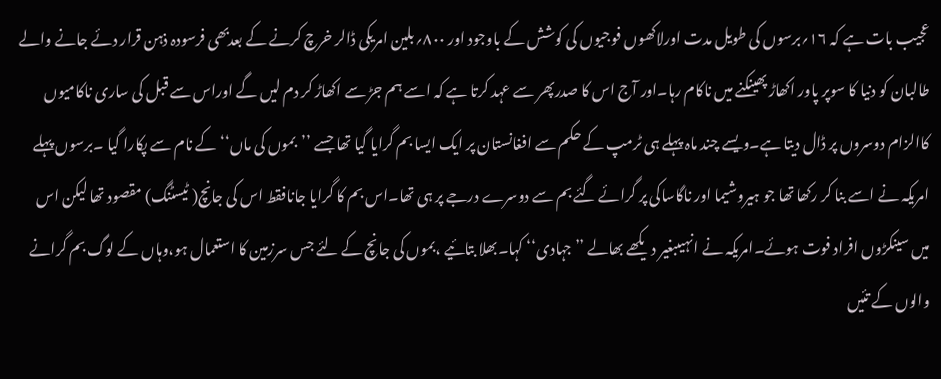عجیب بات ہے کہ ۱۶؍برسوں کی طویل مدت اورلاکھوں فوجیوں کی کوشش کے باوجود اور ۸۰۰؍بلین امریکی ڈالر خرچ کرنے کے بعدبھی فرسودہ ذہن قرار دئے جانے والے طالبان کو دنیا کا سوپر پاور اکھاڑ پھینکنے میں ناکام رہا۔اور آج اس کا صدرپھر سے عہد کرتا ہے کہ اسے ہم جڑ سے اکھاڑ کر دم لیں گے اوراس سے قبل کی ساری ناکامیوں کاالزام دوسروں پر ڈال دیتا ہے۔ویسے چند ماہ پہلے ہی ٹرمپ کے حکم سے افغانستان پر ایک ایسا بم گرایا گیا تھا جسے ’’بموں کی ماں‘‘ کے نام سے پکارا گیا ۔برسوں پہلے امریکہ نے اسے بنا کر رکھا تھا جو ہیروشیما اور ناگاساکی پر گرائے گئے بم سے دوسرے درجے پر ہی تھا۔اس بم کا گرایا جانافقط اس کی جانچ( ٹیسٹنگ) مقصود تھا لیکن اس میں سینکڑوں افراد فوت ہوئے۔امریکہ نے انہیںبغیر دیکھے بھالے ’’جہادی‘‘ کہا۔بھلا بتائیے ،بموں کی جانچ کے لئے جس سرزمین کا استعمال ہو،وہاں کے لوگ بم گرانے والوں کے تئیں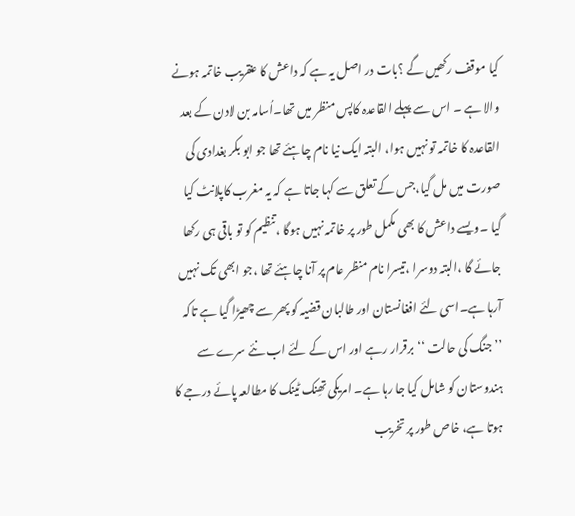کیا موقف رکھیں گے ؟بات در اصل یہ ہے کہ داعش کا عنقریب خاتمہ ہونے والا ہے ۔ اس سے پہلے القاعدہ کاپس منظر میں تھا۔اُسامہ بن لادن کے بعد القاعدہ کا خاتمہ تو نہیں ہوا، البتہ ایک نیا نام چاہئے تھا جو ابو بکر بغدادی کی صورت میں مل گیا،جس کے تعلق سے کہا جاتا ہے کہ یہ مغرب کاپلانٹ کیا گیا ۔ویسے داعش کا بھی مکمل طور پر خاتمہ نہیں ہوگا ،تنظیم کو تو باقی ہی رکھا جائے گا ،البتہ دوسرا ،تیسرا نام منظر عام پر آنا چاہئے تھا ،جو ابھی تک نہیں آرہا ہے۔اسی لئے افغانستان اور طالبان قضیہ کو پھر سے چھیڑا گیا ہے تاکہ ’’جنگ کی حالت ‘‘ برقرار رہے اور اس کے لئے اب نئے سرے سے ہندوستان کو شامل کیا جا رہا ہے۔ امریکی تھِنک ٹینک کا مطالعہ پائے درجے کا ہوتا ہے، خاص طور پر تخریب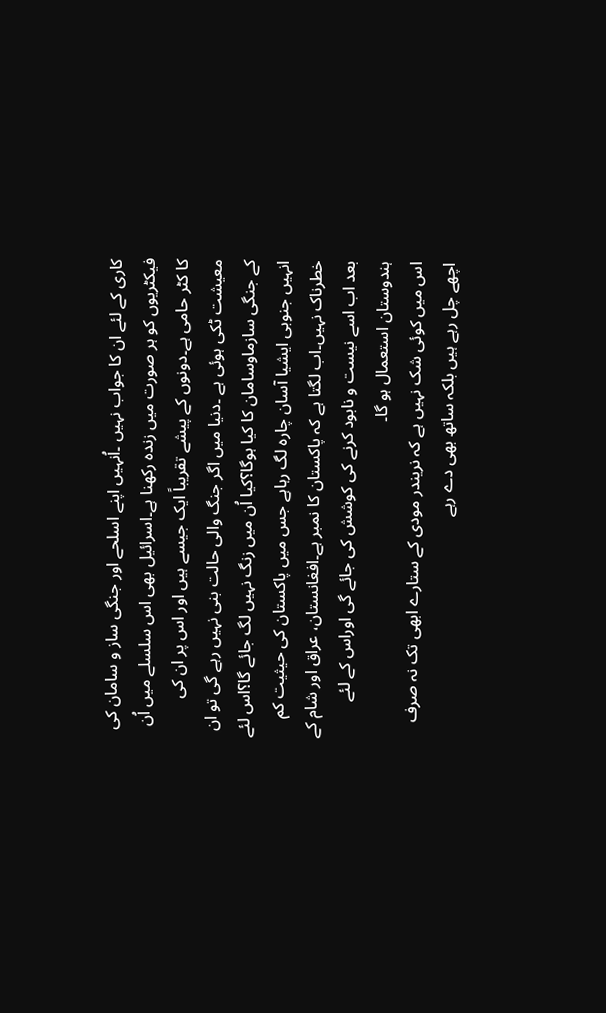کاری کے لئے ان کا جواب نہیں ۔اُنہیں اپنے اسلحے اور جنگی ساز و سامان کی فیکٹریوں کو ہر صورت میں زندہ رکھنا ہے۔اسرائیل بھی اس سلسلے میں اُن کا کٹر حامی ہے۔دونوں کے پیشے تقریباً ایک جیسے ہیں اور اس پر ان کی معیشت ٹکی ہوئی ہے ۔دنیا میں اگر جنگ والی حالت بنی نہیں رہے گی تو ان کے جنگی سازماوسامان کا کیا ہوگا؟کیا اُن میں زنگ نہیں لگ جائے گا؟اس لئے انہیں جنوبی ایشیا آسان چارہ لگ رہاہے جس میں پاکستان کی حیثیت کم خطرناک نہیں۔اب لگتا ہے کہ پاکستان کا نمبر ہے۔افغانستان، عراق اور شام کے بعد اب اسے نیست و نابود کرنے کی کوشش کی جائے گی اوراس کے لئے ہندوستان استعمال ہو گا۔
اس میں کوئی شک نہیں ہے کہ نریندر مودی کے ستارے ابھی تک نہ صرف اچھے چل رہے ہیں بلکہ ساتھ بھی دے رہے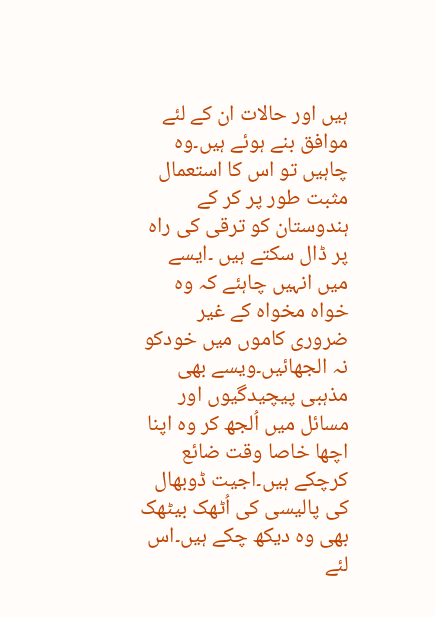ہیں اور حالات ان کے لئے موافق بنے ہوئے ہیں۔وہ چاہیں تو اس کا استعمال مثبت طور پر کر کے ہندوستان کو ترقی کی راہ پر ڈال سکتے ہیں ۔ایسے میں انہیں چاہئے کہ وہ خواہ مخواہ کے غیر ضروری کاموں میں خودکو نہ الجھائیں۔ویسے بھی مذہبی پیچیدگیوں اور مسائل میں اُلجھ کر وہ اپنا اچھا خاصا وقت ضائع کرچکے ہیں۔اجیت ڈوبھال کی پالیسی کی اُٹھک بیٹھک بھی وہ دیکھ چکے ہیں۔اس لئے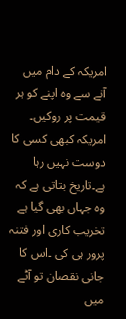امریکہ کے دام میں آنے سے وہ اپنے کو ہر قیمت پر روکیں۔ امریکہ کبھی کسی کا دوست نہیں رہا ہے۔تاریخ بتاتی ہے کہ وہ جہاں بھی گیا ہے تخریب کاری اور فتنہ پرور ہی کی ۔اس کا جانی نقصان تو آٹے میں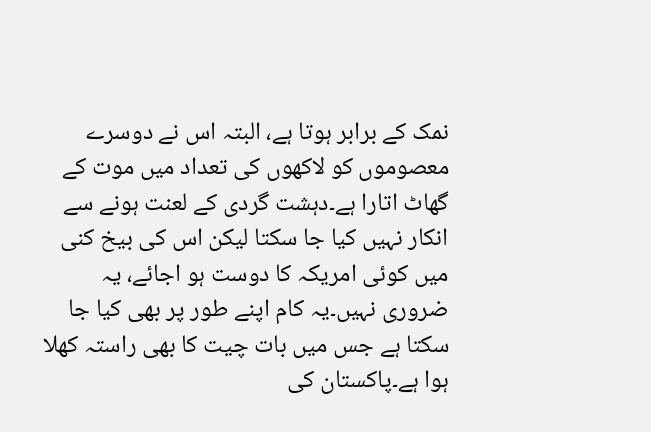نمک کے برابر ہوتا ہے، البتہ اس نے دوسرے معصوموں کو لاکھوں کی تعداد میں موت کے گھاٹ اتارا ہے۔دہشت گردی کے لعنت ہونے سے انکار نہیں کیا جا سکتا لیکن اس کی بیخ کنی میں کوئی امریکہ کا دوست ہو اجائے، یہ ضروری نہیں۔یہ کام اپنے طور پر بھی کیا جا سکتا ہے جس میں بات چیت کا بھی راستہ کھلا ہوا ہے۔پاکستان کی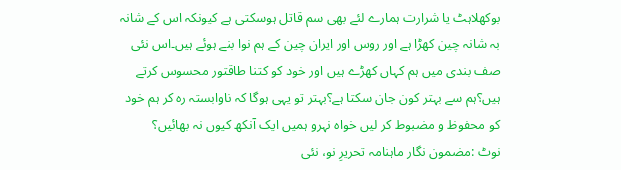بوکھلاہٹ یا شرارت ہمارے لئے بھی سم قاتل ہوسکتی ہے کیونکہ اس کے شانہ بہ شانہ چین کھڑا ہے اور روس اور ایران چین کے ہم نوا بنے ہوئے ہیں۔اس نئی صف بندی میں ہم کہاں کھڑے ہیں اور خود کو کتنا طاقتور محسوس کرتے ہیں؟ہم سے بہتر کون جان سکتا ہے؟بہتر تو یہی ہوگا کہ ناوابستہ رہ کر ہم خود کو محفوظ و مضبوط کر لیں خواہ نہرو ہمیں ایک آنکھ کیوں نہ بھائیں؟
نوٹ :مضمون نگار ماہنامہ تحریرِ نو، نئی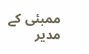ممبئی کے مدیر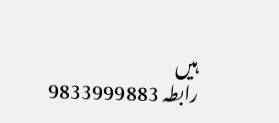ہیں
رابطہ 9833999883